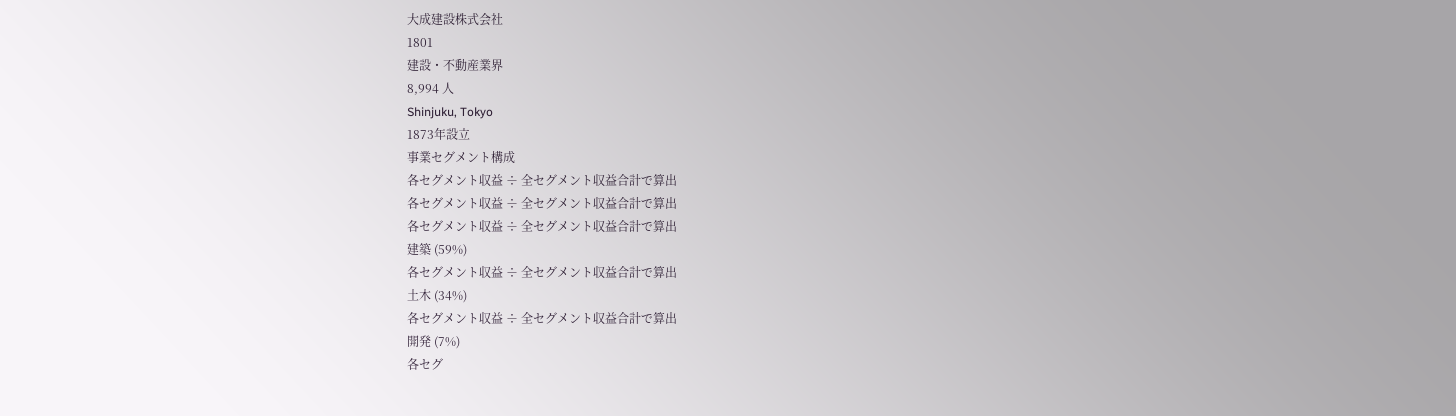大成建設株式会社
1801
建設・不動産業界
8,994 人
Shinjuku, Tokyo
1873年設立
事業セグメント構成
各セグメント収益 ÷ 全セグメント収益合計で算出
各セグメント収益 ÷ 全セグメント収益合計で算出
各セグメント収益 ÷ 全セグメント収益合計で算出
建築 (59%)
各セグメント収益 ÷ 全セグメント収益合計で算出
土木 (34%)
各セグメント収益 ÷ 全セグメント収益合計で算出
開発 (7%)
各セグ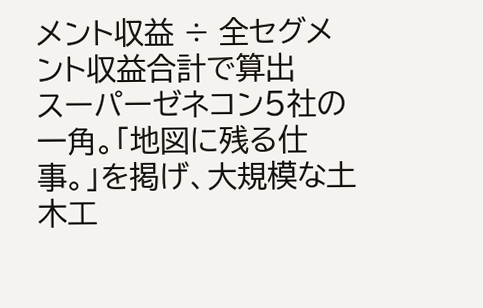メント収益 ÷ 全セグメント収益合計で算出
スーパーゼネコン5社の一角。「地図に残る仕事。」を掲げ、大規模な土木工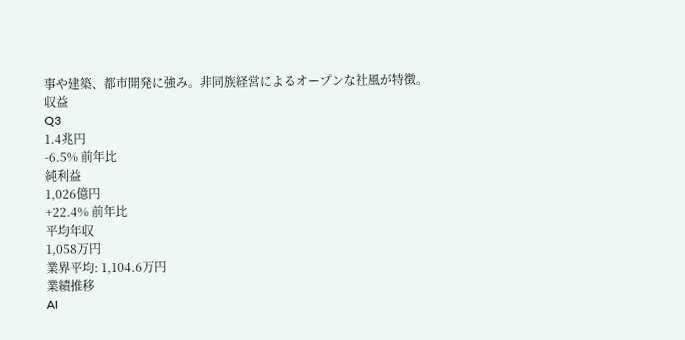事や建築、都市開発に強み。非同族経営によるオープンな社風が特徴。
収益
Q3
1.4兆円
-6.5% 前年比
純利益
1,026億円
+22.4% 前年比
平均年収
1,058万円
業界平均: 1,104.6万円
業績推移
AI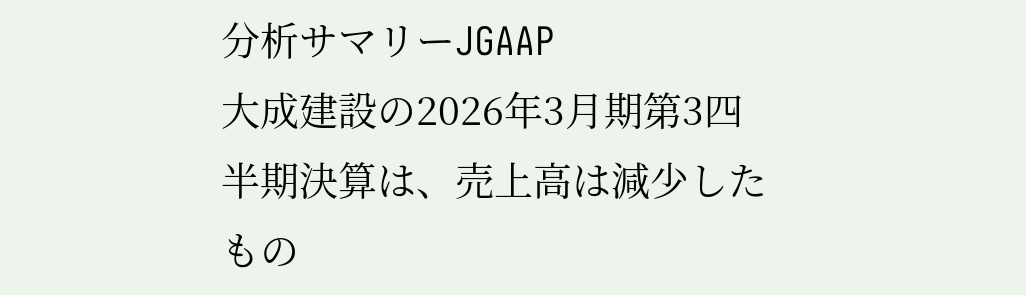分析サマリーJGAAP
大成建設の2026年3月期第3四半期決算は、売上高は減少したもの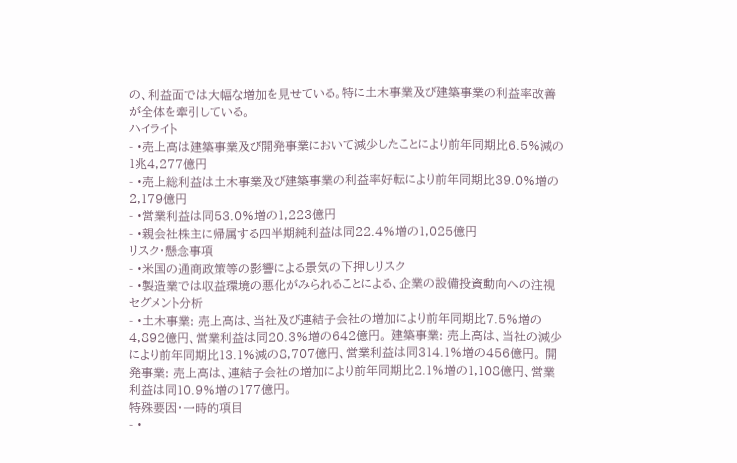の、利益面では大幅な増加を見せている。特に土木事業及び建築事業の利益率改善が全体を牽引している。
ハイライト
- •売上高は建築事業及び開発事業において減少したことにより前年同期比6.5%減の1兆4,277億円
- •売上総利益は土木事業及び建築事業の利益率好転により前年同期比39.0%増の2,179億円
- •営業利益は同53.0%増の1,223億円
- •親会社株主に帰属する四半期純利益は同22.4%増の1,025億円
リスク・懸念事項
- •米国の通商政策等の影響による景気の下押しリスク
- •製造業では収益環境の悪化がみられることによる、企業の設備投資動向への注視
セグメント分析
- •土木事業: 売上高は、当社及び連結子会社の増加により前年同期比7.5%増の4,892億円、営業利益は同20.3%増の642億円。 建築事業: 売上高は、当社の減少により前年同期比13.1%減の8,707億円、営業利益は同314.1%増の456億円。 開発事業: 売上高は、連結子会社の増加により前年同期比2.1%増の1,108億円、営業利益は同10.9%増の177億円。
特殊要因・一時的項目
- •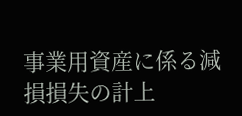事業用資産に係る減損損失の計上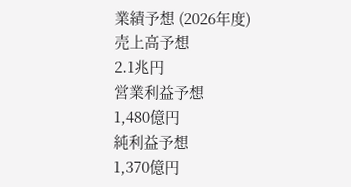業績予想 (2026年度)
売上高予想
2.1兆円
営業利益予想
1,480億円
純利益予想
1,370億円